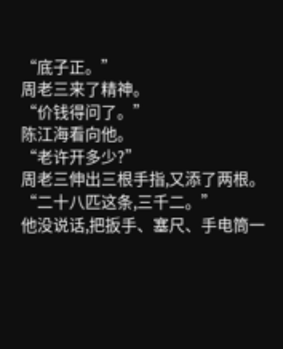“底子正。”
周老三来了精神。
“价钱得问了。”
陈江海看向他。
“老许开多少?”
周老三伸出三根手指,又添了两根。
“二十八匹这条,三千二。”
他没说话,把扳手、塞尺、手电筒一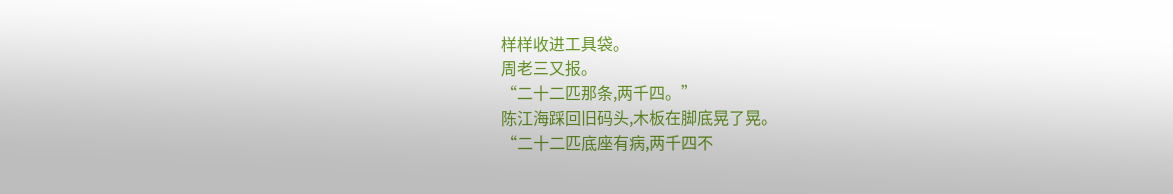样样收进工具袋。
周老三又报。
“二十二匹那条,两千四。”
陈江海踩回旧码头,木板在脚底晃了晃。
“二十二匹底座有病,两千四不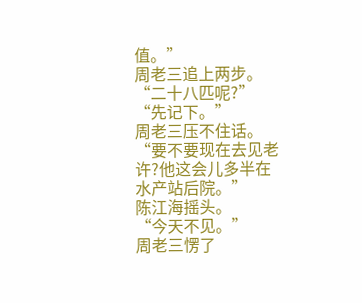值。”
周老三追上两步。
“二十八匹呢?”
“先记下。”
周老三压不住话。
“要不要现在去见老许?他这会儿多半在水产站后院。”
陈江海摇头。
“今天不见。”
周老三愣了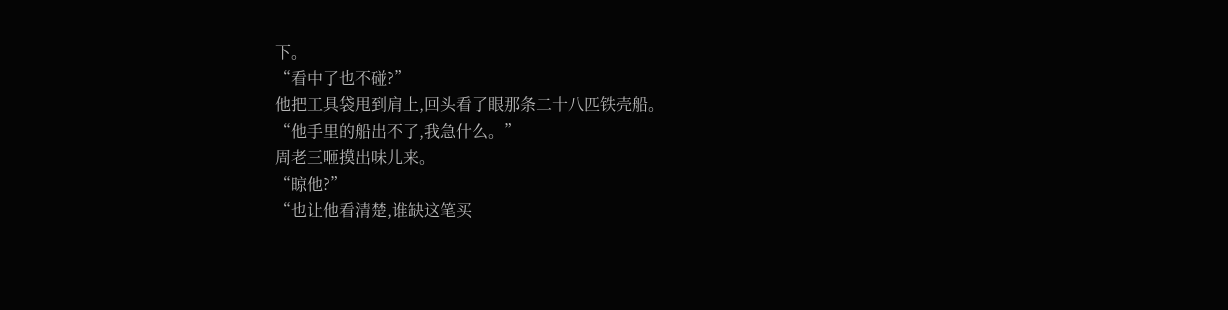下。
“看中了也不碰?”
他把工具袋甩到肩上,回头看了眼那条二十八匹铁壳船。
“他手里的船出不了,我急什么。”
周老三咂摸出味儿来。
“晾他?”
“也让他看清楚,谁缺这笔买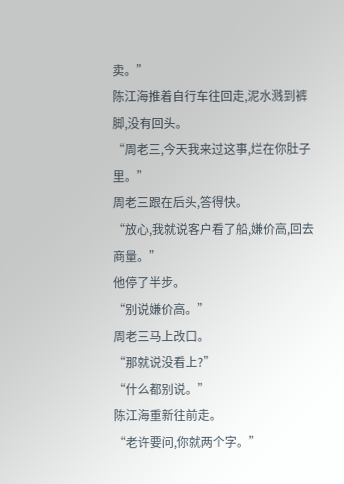卖。”
陈江海推着自行车往回走,泥水溅到裤脚,没有回头。
“周老三,今天我来过这事,烂在你肚子里。”
周老三跟在后头,答得快。
“放心,我就说客户看了船,嫌价高,回去商量。”
他停了半步。
“别说嫌价高。”
周老三马上改口。
“那就说没看上?”
“什么都别说。”
陈江海重新往前走。
“老许要问,你就两个字。”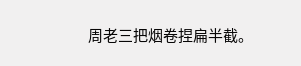周老三把烟卷捏扁半截。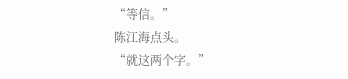“等信。”
陈江海点头。
“就这两个字。”